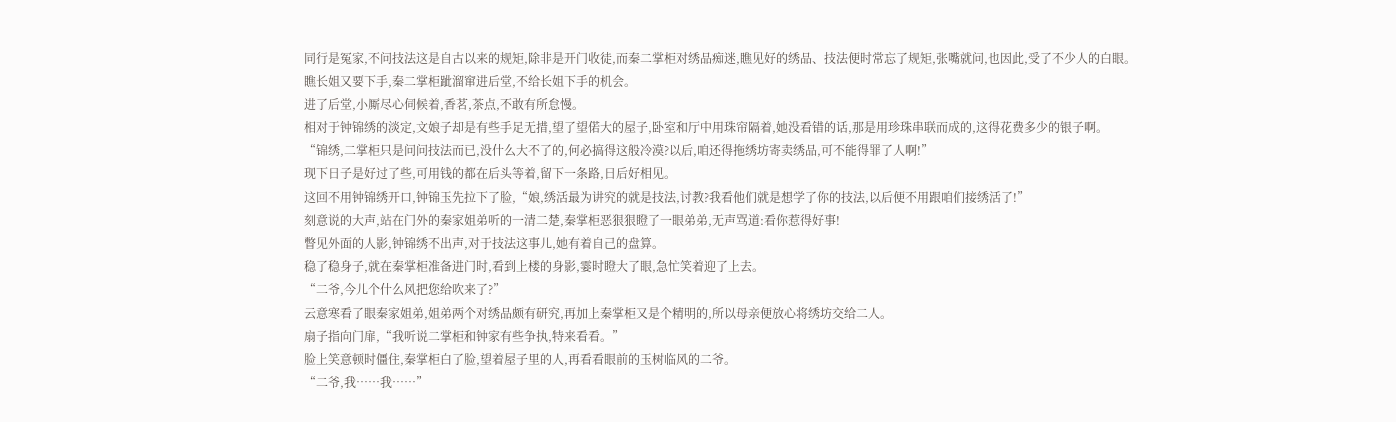同行是冤家,不问技法这是自古以来的规矩,除非是开门收徒,而秦二掌柜对绣品痴迷,瞧见好的绣品、技法便时常忘了规矩,张嘴就问,也因此,受了不少人的白眼。
瞧长姐又要下手,秦二掌柜跐溜窜进后堂,不给长姐下手的机会。
进了后堂,小厮尽心伺候着,香茗,茶点,不敢有所怠慢。
相对于钟锦绣的淡定,文娘子却是有些手足无措,望了望偌大的屋子,卧室和厅中用珠帘隔着,她没看错的话,那是用珍珠串联而成的,这得花费多少的银子啊。
“锦绣,二掌柜只是问问技法而已,没什么大不了的,何必搞得这般冷漠?以后,咱还得拖绣坊寄卖绣品,可不能得罪了人啊!”
现下日子是好过了些,可用钱的都在后头等着,留下一条路,日后好相见。
这回不用钟锦绣开口,钟锦玉先拉下了脸,“娘,绣活最为讲究的就是技法,讨教?我看他们就是想学了你的技法,以后便不用跟咱们接绣活了!”
刻意说的大声,站在门外的秦家姐弟听的一清二楚,秦掌柜恶狠狠瞪了一眼弟弟,无声骂道:看你惹得好事!
瞥见外面的人影,钟锦绣不出声,对于技法这事儿,她有着自己的盘算。
稳了稳身子,就在秦掌柜准备进门时,看到上楼的身影,霎时瞪大了眼,急忙笑着迎了上去。
“二爷,今儿个什么风把您给吹来了?”
云意寒看了眼秦家姐弟,姐弟两个对绣品颇有研究,再加上秦掌柜又是个精明的,所以母亲便放心将绣坊交给二人。
扇子指向门扉,“我听说二掌柜和钟家有些争执,特来看看。”
脸上笑意顿时僵住,秦掌柜白了脸,望着屋子里的人,再看看眼前的玉树临风的二爷。
“二爷,我……我……”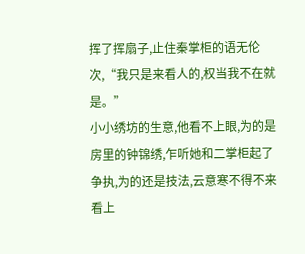挥了挥扇子,止住秦掌柜的语无伦次,“我只是来看人的,权当我不在就是。”
小小绣坊的生意,他看不上眼,为的是房里的钟锦绣,乍听她和二掌柜起了争执,为的还是技法,云意寒不得不来看上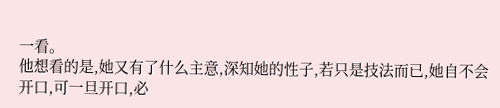一看。
他想看的是,她又有了什么主意,深知她的性子,若只是技法而已,她自不会开口,可一旦开口,必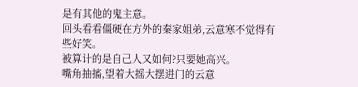是有其他的鬼主意。
回头看看僵硬在方外的秦家姐弟,云意寒不觉得有些好笑。
被算计的是自己人又如何?只要她高兴。
嘴角抽搐,望着大摇大摆进门的云意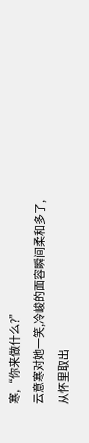寒,“你来做什么?”
云意寒对她一笑,冷峻的面容瞬间柔和多了,从怀里取出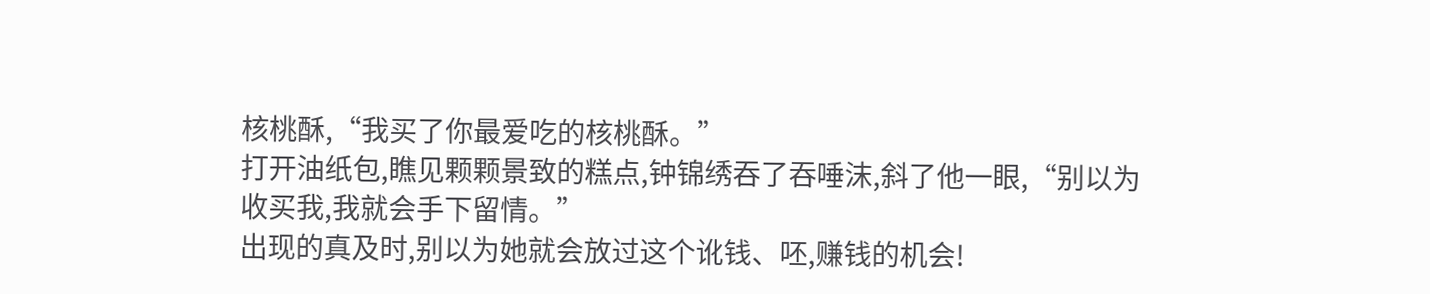核桃酥,“我买了你最爱吃的核桃酥。”
打开油纸包,瞧见颗颗景致的糕点,钟锦绣吞了吞唾沫,斜了他一眼,“别以为收买我,我就会手下留情。”
出现的真及时,别以为她就会放过这个讹钱、呸,赚钱的机会!